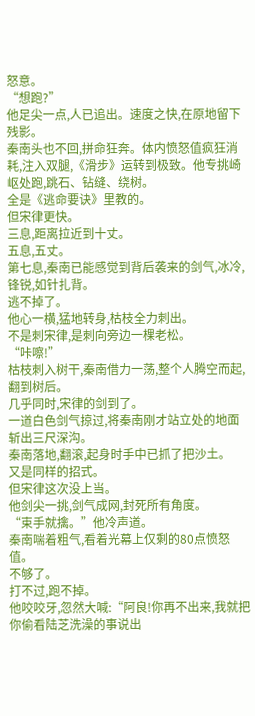怒意。
“想跑?”
他足尖一点,人已追出。速度之快,在原地留下残影。
秦南头也不回,拼命狂奔。体内愤怒值疯狂消耗,注入双腿,《滑步》运转到极致。他专挑崎岖处跑,跳石、钻缝、绕树。
全是《逃命要诀》里教的。
但宋律更快。
三息,距离拉近到十丈。
五息,五丈。
第七息,秦南已能感觉到背后袭来的剑气,冰冷,锋锐,如针扎背。
逃不掉了。
他心一横,猛地转身,枯枝全力刺出。
不是刺宋律,是刺向旁边一棵老松。
“咔嚓!”
枯枝刺入树干,秦南借力一荡,整个人腾空而起,翻到树后。
几乎同时,宋律的剑到了。
一道白色剑气掠过,将秦南刚才站立处的地面斩出三尺深沟。
秦南落地,翻滚,起身时手中已抓了把沙土。
又是同样的招式。
但宋律这次没上当。
他剑尖一挑,剑气成网,封死所有角度。
“束手就擒。”他冷声道。
秦南喘着粗气,看着光幕上仅剩的80点愤怒值。
不够了。
打不过,跑不掉。
他咬咬牙,忽然大喊:“阿良!你再不出来,我就把你偷看陆芝洗澡的事说出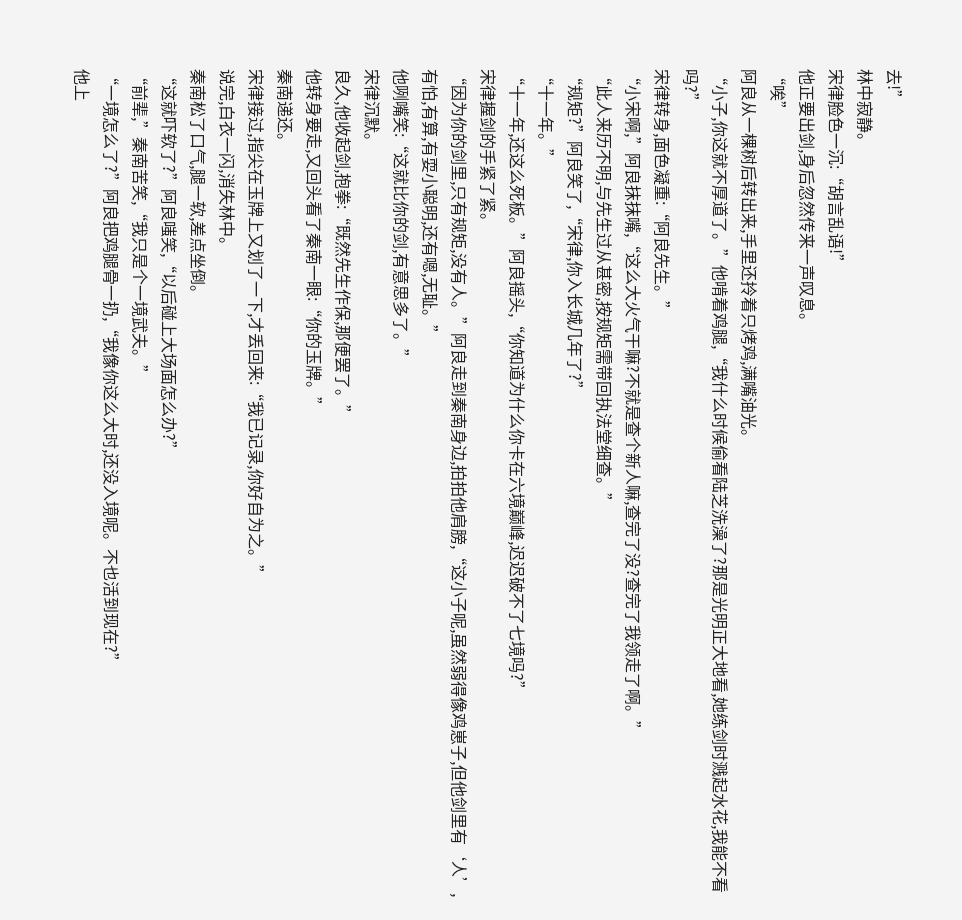去!”
林中寂静。
宋律脸色一沉:“胡言乱语!”
他正要出剑,身后忽然传来一声叹息。
“唉”
阿良从一棵树后转出来,手里还拎着只烤鸡,满嘴油光。
“小子,你这就不厚道了。”他啃着鸡腿,“我什么时候偷看陆芝洗澡了?那是光明正大地看,她练剑时溅起水花,我能不看吗?”
宋律转身,面色凝重:“阿良先生。”
“小宋啊,”阿良抹抹嘴,“这么大火气干嘛?不就是查个新人嘛,查完了没?查完了我领走了啊。”
“此人来历不明,与先生过从甚密,按规矩需带回执法堂细查。”
“规矩?”阿良笑了,“宋律,你入长城几年了?”
“十一年。”
“十一年,还这么死板。”阿良摇头,“你知道为什么你卡在六境巅峰,迟迟破不了七境吗?”
宋律握剑的手紧了紧。
“因为你的剑里,只有规矩,没有人。”阿良走到秦南身边,拍拍他肩膀,“这小子呢,虽然弱得像鸡崽子,但他剑里有‘人’,有怕,有算,有耍小聪明,还有嗯,无耻。”
他咧嘴笑:“这就比你的剑,有意思多了。”
宋律沉默。
良久,他收起剑,抱拳:“既然先生作保,那便罢了。”
他转身要走,又回头看了秦南一眼:“你的玉牌。”
秦南递还。
宋律接过,指尖在玉牌上又划了一下,才丢回来:“我已记录,你好自为之。”
说完,白衣一闪,消失林中。
秦南松了口气,腿一软,差点坐倒。
“这就吓软了?”阿良嗤笑,“以后碰上大场面怎么办?”
“前辈,”秦南苦笑,“我只是个一境武夫。”
“一境怎么了?”阿良把鸡腿骨一扔,“我像你这么大时,还没入境呢。不也活到现在?”
他上